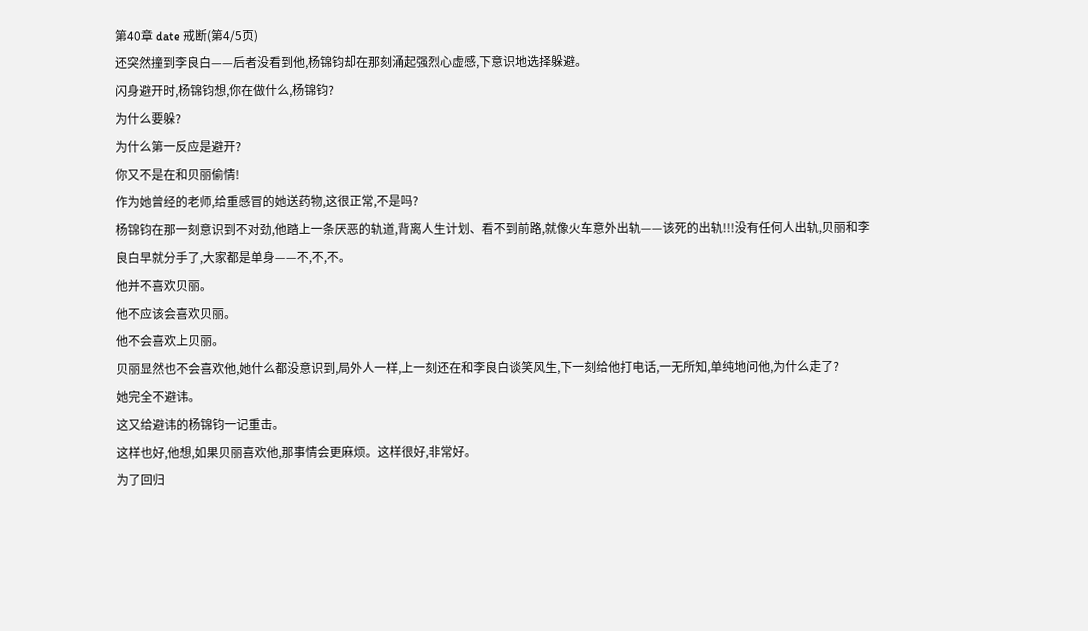第40章 date 戒断(第4/5页)
还突然撞到李良白——后者没看到他,杨锦钧却在那刻涌起强烈心虚感,下意识地选择躲避。
闪身避开时,杨锦钧想,你在做什么,杨锦钧?
为什么要躲?
为什么第一反应是避开?
你又不是在和贝丽偷情!
作为她曾经的老师,给重感冒的她送药物,这很正常,不是吗?
杨锦钧在那一刻意识到不对劲,他踏上一条厌恶的轨道,背离人生计划、看不到前路,就像火车意外出轨——该死的出轨!!!没有任何人出轨,贝丽和李良白早就分手了,大家都是单身——不,不,不。
他并不喜欢贝丽。
他不应该会喜欢贝丽。
他不会喜欢上贝丽。
贝丽显然也不会喜欢他,她什么都没意识到,局外人一样,上一刻还在和李良白谈笑风生,下一刻给他打电话,一无所知,单纯地问他,为什么走了?
她完全不避讳。
这又给避讳的杨锦钧一记重击。
这样也好,他想,如果贝丽喜欢他,那事情会更麻烦。这样很好,非常好。
为了回归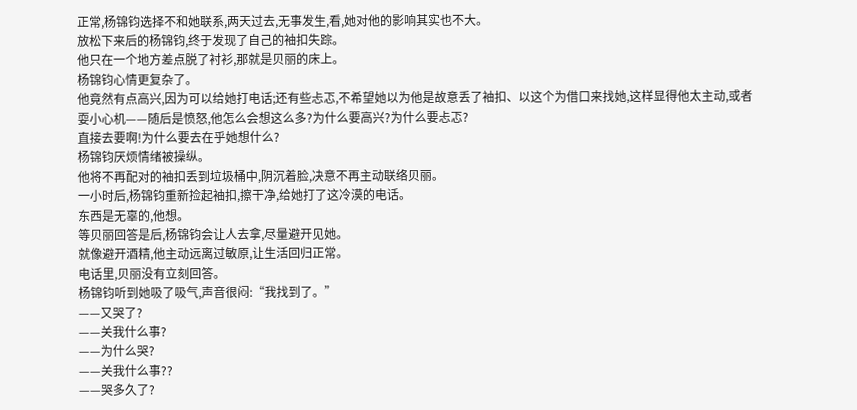正常,杨锦钧选择不和她联系,两天过去,无事发生,看,她对他的影响其实也不大。
放松下来后的杨锦钧,终于发现了自己的袖扣失踪。
他只在一个地方差点脱了衬衫,那就是贝丽的床上。
杨锦钧心情更复杂了。
他竟然有点高兴,因为可以给她打电话;还有些忐忑,不希望她以为他是故意丢了袖扣、以这个为借口来找她,这样显得他太主动,或者耍小心机——随后是愤怒,他怎么会想这么多?为什么要高兴?为什么要忐忑?
直接去要啊!为什么要去在乎她想什么?
杨锦钧厌烦情绪被操纵。
他将不再配对的袖扣丢到垃圾桶中,阴沉着脸,决意不再主动联络贝丽。
一小时后,杨锦钧重新捡起袖扣,擦干净,给她打了这冷漠的电话。
东西是无辜的,他想。
等贝丽回答是后,杨锦钧会让人去拿,尽量避开见她。
就像避开酒精,他主动远离过敏原,让生活回归正常。
电话里,贝丽没有立刻回答。
杨锦钧听到她吸了吸气,声音很闷:“我找到了。”
——又哭了?
——关我什么事?
——为什么哭?
——关我什么事??
——哭多久了?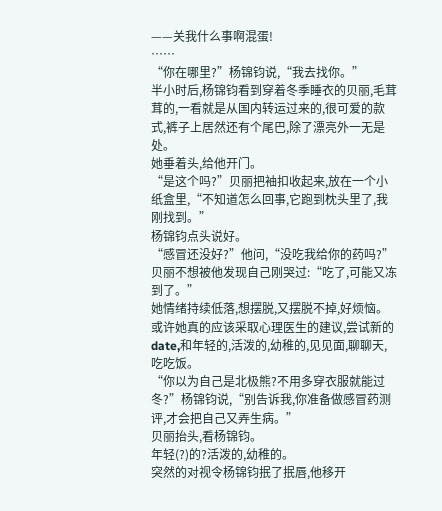——关我什么事啊混蛋!
……
“你在哪里?”杨锦钧说,“我去找你。”
半小时后,杨锦钧看到穿着冬季睡衣的贝丽,毛茸茸的,一看就是从国内转运过来的,很可爱的款式,裤子上居然还有个尾巴,除了漂亮外一无是处。
她垂着头,给他开门。
“是这个吗?”贝丽把袖扣收起来,放在一个小纸盒里,“不知道怎么回事,它跑到枕头里了,我刚找到。”
杨锦钧点头说好。
“感冒还没好?”他问,“没吃我给你的药吗?”
贝丽不想被他发现自己刚哭过:“吃了,可能又冻到了。”
她情绪持续低落,想摆脱,又摆脱不掉,好烦恼。
或许她真的应该采取心理医生的建议,尝试新的date,和年轻的,活泼的,幼稚的,见见面,聊聊天,吃吃饭。
“你以为自己是北极熊?不用多穿衣服就能过冬?”杨锦钧说,“别告诉我,你准备做感冒药测评,才会把自己又弄生病。”
贝丽抬头,看杨锦钧。
年轻(?)的?活泼的,幼稚的。
突然的对视令杨锦钧抿了抿唇,他移开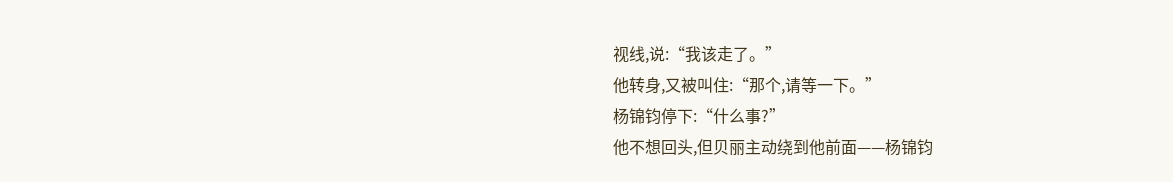视线,说:“我该走了。”
他转身,又被叫住:“那个,请等一下。”
杨锦钧停下:“什么事?”
他不想回头,但贝丽主动绕到他前面——杨锦钧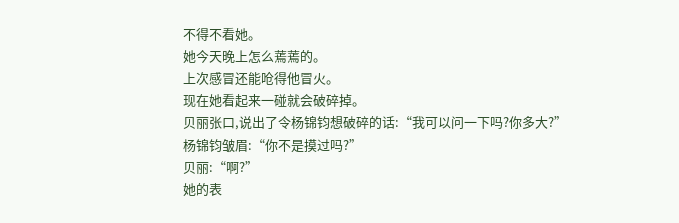不得不看她。
她今天晚上怎么蔫蔫的。
上次感冒还能呛得他冒火。
现在她看起来一碰就会破碎掉。
贝丽张口,说出了令杨锦钧想破碎的话:“我可以问一下吗?你多大?”
杨锦钧皱眉:“你不是摸过吗?”
贝丽:“啊?”
她的表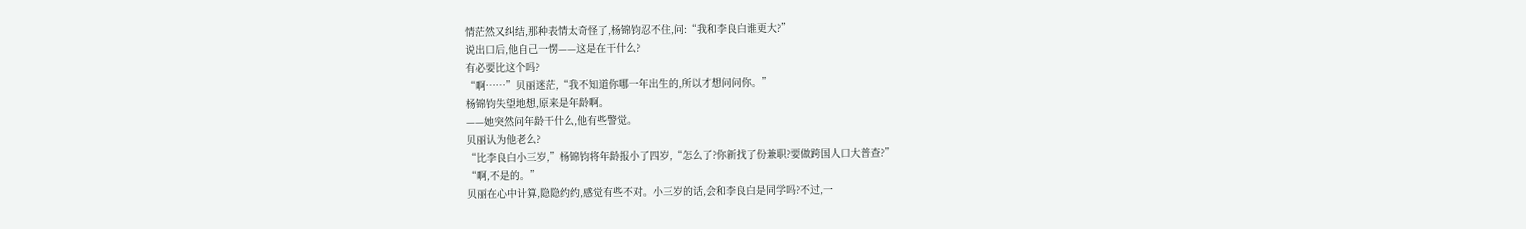情茫然又纠结,那种表情太奇怪了,杨锦钧忍不住,问:“我和李良白谁更大?”
说出口后,他自己一愣——这是在干什么?
有必要比这个吗?
“啊……”贝丽迷茫,“我不知道你哪一年出生的,所以才想问问你。”
杨锦钧失望地想,原来是年龄啊。
——她突然问年龄干什么,他有些警觉。
贝丽认为他老么?
“比李良白小三岁,”杨锦钧将年龄报小了四岁,“怎么了?你新找了份兼职?要做跨国人口大普查?”
“啊,不是的。”
贝丽在心中计算,隐隐约约,感觉有些不对。小三岁的话,会和李良白是同学吗?不过,一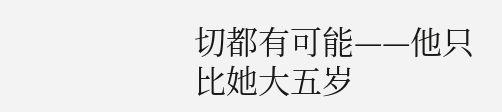切都有可能——他只比她大五岁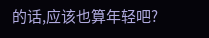的话,应该也算年轻吧?